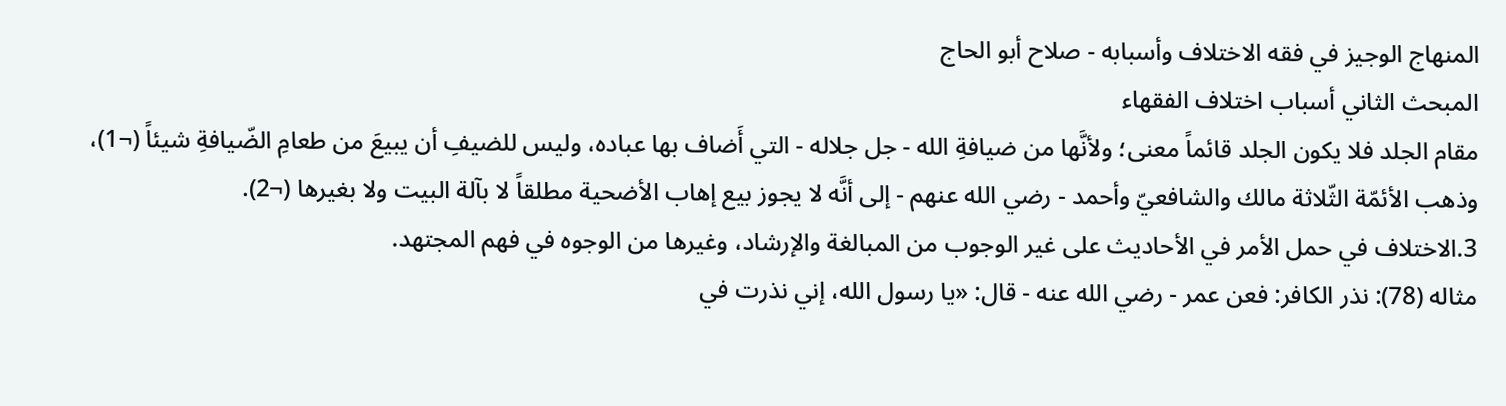المنهاج الوجيز في فقه الاختلاف وأسبابه - صلاح أبو الحاج
المبحث الثاني أسباب اختلاف الفقهاء
مقام الجلد فلا يكون الجلد قائماً معنى؛ ولأنَّها من ضيافةِ الله - جل جلاله - التي أَضاف بها عباده، وليس للضيفِ أن يبيعَ من طعامِ الضّيافةِ شيئاً (¬1)، وذهب الأئمّة الثّلاثة مالك والشافعيّ وأحمد - رضي الله عنهم - إلى أنَّه لا يجوز بيع إهاب الأضحية مطلقاً لا بآلة البيت ولا بغيرها (¬2).
3.الاختلاف في حمل الأمر في الأحاديث على غير الوجوب من المبالغة والإرشاد، وغيرها من الوجوه في فهم المجتهد.
مثاله (78): نذر الكافر: فعن عمر - رضي الله عنه - قال: «يا رسول الله، إني نذرت في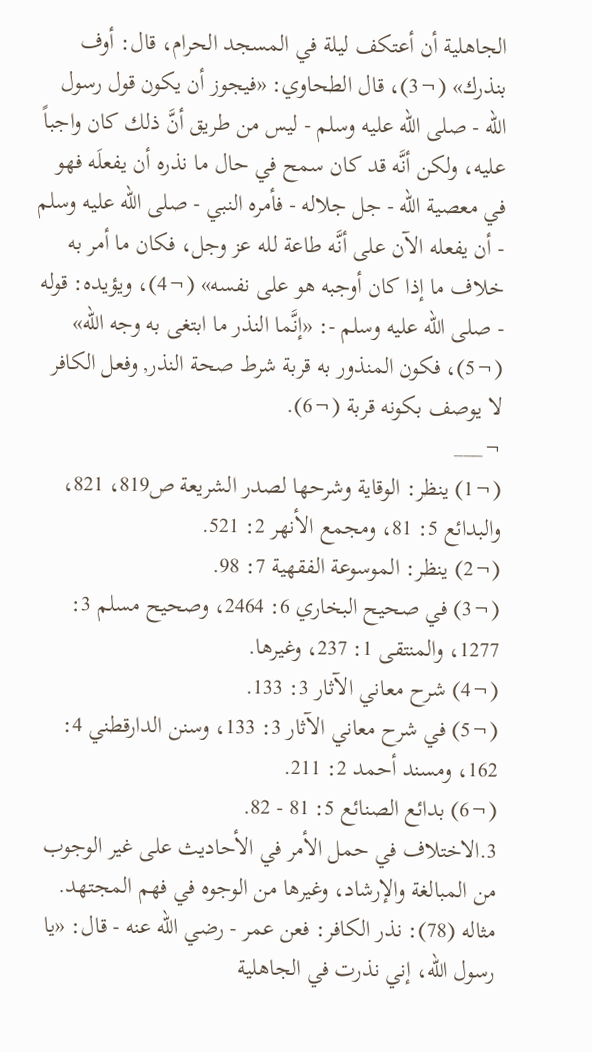الجاهلية أن أعتكف ليلة في المسجد الحرام، قال: أوف بنذرك» (¬3)، قال الطحاوي: «فيجوز أن يكون قول رسول الله - صلى الله عليه وسلم - ليس من طريق أنَّ ذلك كان واجباً عليه، ولكن أنَّه قد كان سمح في حال ما نذره أن يفعلَه فهو في معصية الله - جل جلاله - فأمره النبي - صلى الله عليه وسلم - أن يفعله الآن على أنَّه طاعة لله عز وجل، فكان ما أمر به خلاف ما إذا كان أوجبه هو على نفسه» (¬4)، ويؤيده: قوله - صلى الله عليه وسلم -: «إنَّما النذر ما ابتغى به وجه الله» (¬5)، فكون المنذور به قربة شرط صحة النذر, وفعل الكافر لا يوصف بكونه قربة (¬6).
¬___
(¬1) ينظر: الوقاية وشرحها لصدر الشريعة ص819، 821، والبدائع 5: 81، ومجمع الأنهر 2: 521.
(¬2) ينظر: الموسوعة الفقهية 7: 98.
(¬3) في صحيح البخاري 6: 2464، وصحيح مسلم 3: 1277، والمنتقى 1: 237، وغيرها.
(¬4) شرح معاني الآثار 3: 133.
(¬5) في شرح معاني الآثار 3: 133، وسنن الدارقطني 4: 162، ومسند أحمد 2: 211.
(¬6) بدائع الصنائع 5: 81 - 82.
3.الاختلاف في حمل الأمر في الأحاديث على غير الوجوب من المبالغة والإرشاد، وغيرها من الوجوه في فهم المجتهد.
مثاله (78): نذر الكافر: فعن عمر - رضي الله عنه - قال: «يا رسول الله، إني نذرت في الجاهلية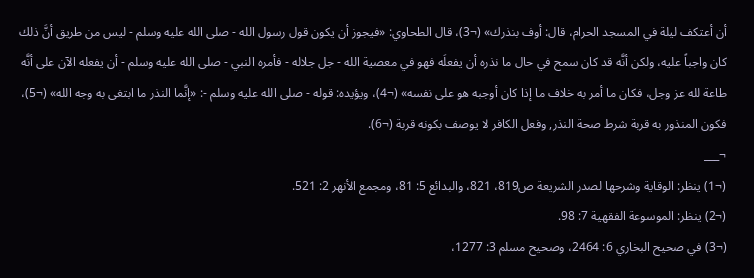أن أعتكف ليلة في المسجد الحرام، قال: أوف بنذرك» (¬3)، قال الطحاوي: «فيجوز أن يكون قول رسول الله - صلى الله عليه وسلم - ليس من طريق أنَّ ذلك كان واجباً عليه، ولكن أنَّه قد كان سمح في حال ما نذره أن يفعلَه فهو في معصية الله - جل جلاله - فأمره النبي - صلى الله عليه وسلم - أن يفعله الآن على أنَّه طاعة لله عز وجل، فكان ما أمر به خلاف ما إذا كان أوجبه هو على نفسه» (¬4)، ويؤيده: قوله - صلى الله عليه وسلم -: «إنَّما النذر ما ابتغى به وجه الله» (¬5)، فكون المنذور به قربة شرط صحة النذر, وفعل الكافر لا يوصف بكونه قربة (¬6).
¬___
(¬1) ينظر: الوقاية وشرحها لصدر الشريعة ص819، 821، والبدائع 5: 81، ومجمع الأنهر 2: 521.
(¬2) ينظر: الموسوعة الفقهية 7: 98.
(¬3) في صحيح البخاري 6: 2464، وصحيح مسلم 3: 1277،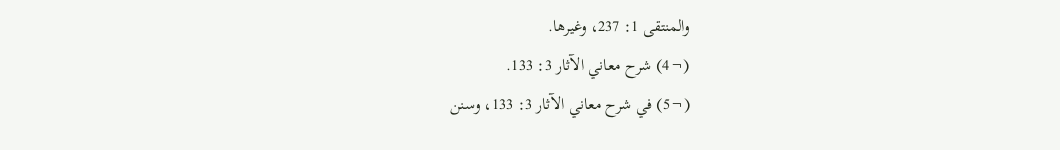والمنتقى 1: 237، وغيرها.
(¬4) شرح معاني الآثار 3: 133.
(¬5) في شرح معاني الآثار 3: 133، وسنن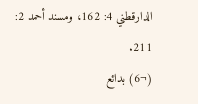الدارقطني 4: 162، ومسند أحمد 2: 211.
(¬6) بدائع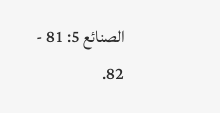الصنائع 5: 81 - 82.